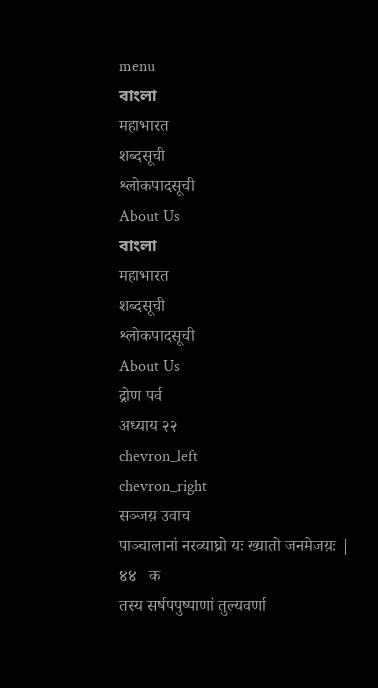menu
বাংলা
महाभारत
शब्दसूची
श्लोकपादसूची
About Us
বাংলা
महाभारत
शब्दसूची
श्लोकपादसूची
About Us
द्रोण पर्व
अध्याय २२
chevron_left
chevron_right
सञ्जय़ उवाच
पाञ्चालानां नरव्याघ्रो यः ख्यातो जनमेजय़ः |  ४४   क
तस्य सर्षपपुष्पाणां तुल्यवर्णा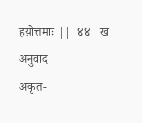हय़ोत्तमाः ||  ४४   ख
अनुवाद
अकृत-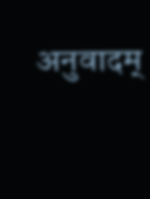अनुवादम्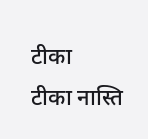टीका
टीका नास्ति